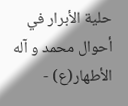حلية الأبرار في أحوال محمد و آله الأطهار(ع) -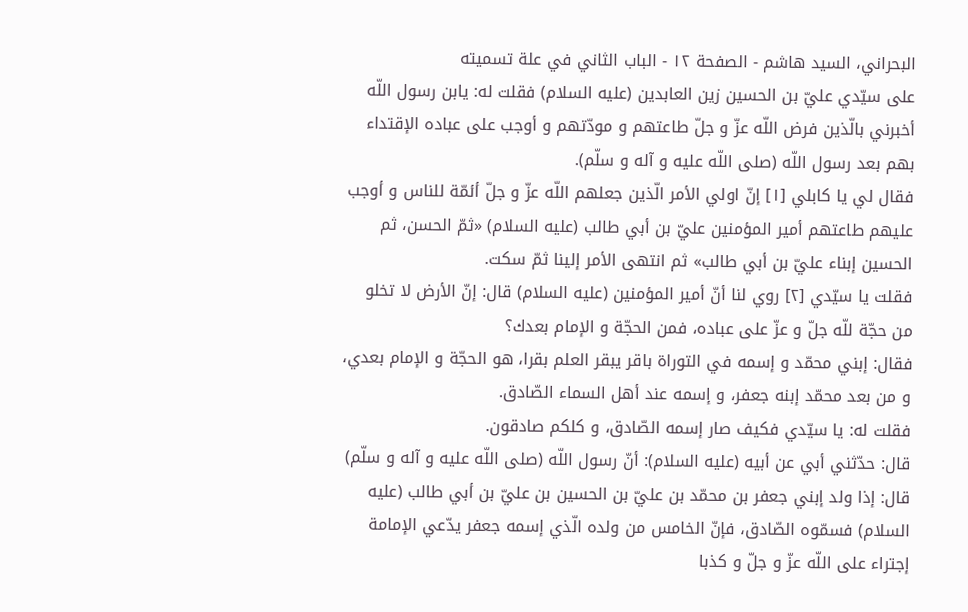البحراني، السيد هاشم - الصفحة ١٢ - الباب الثاني في علة تسميته
على سيّدي عليّ بن الحسين زين العابدين (عليه السلام) فقلت له: يابن رسول اللّه أخبرني بالّذين فرض اللّه عزّ و جلّ طاعتهم و مودّتهم و أوجب على عباده الإقتداء بهم بعد رسول اللّه (صلى اللّه عليه و آله و سلّم).
فقال لي يا كابلي [١] إنّ اولي الأمر الّذين جعلهم اللّه عزّ و جلّ أئمّة للناس و أوجب عليهم طاعتهم أمير المؤمنين عليّ بن أبي طالب (عليه السلام) «ثمّ الحسن، ثم الحسين إبناء عليّ بن أبي طالب» ثم انتهى الأمر إلينا ثمّ سكت.
فقلت يا سيّدي [٢] روي لنا أنّ أمير المؤمنين (عليه السلام) قال: إنّ الأرض لا تخلو من حجّة للّه جلّ و عزّ على عباده، فمن الحجّة و الإمام بعدك؟
فقال: إبني محمّد و إسمه في التوراة باقر يبقر العلم بقرا، هو الحجّة و الإمام بعدي، و من بعد محمّد إبنه جعفر، و إسمه عند أهل السماء الصّادق.
فقلت له: يا سيّدي فكيف صار إسمه الصّادق، و كلكم صادقون.
قال: حدّثني أبي عن أبيه (عليه السلام): أنّ رسول اللّه (صلى اللّه عليه و آله و سلّم) قال: إذا ولد إبني جعفر بن محمّد بن عليّ بن الحسين بن عليّ بن أبي طالب (عليه السلام) فسمّوه الصّادق، فإنّ الخامس من ولده الّذي إسمه جعفر يدّعي الإمامة إجتراء على اللّه عزّ و جلّ و كذبا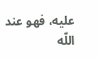عليه، فهو عند اللّه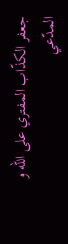جعفر الكذّاب المفتري على اللّه و المدّعي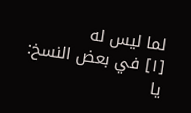لما ليس له
[١] في بعض النسخ: يا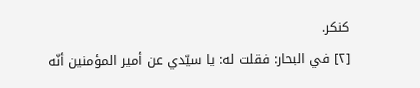كنكر.
[٢] في البحار: فقلت له: يا سيّدي عن أمير المؤمنين أنّه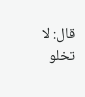قال: لا تخلو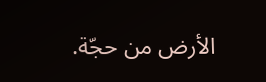الأرض من حجّة.